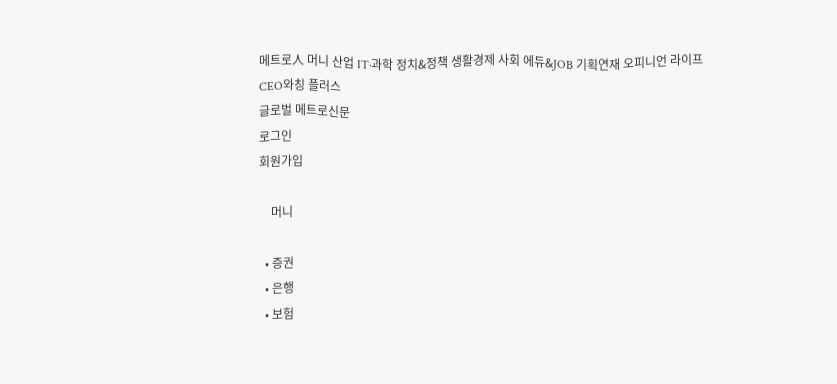메트로人 머니 산업 IT·과학 정치&정책 생활경제 사회 에듀&JOB 기획연재 오피니언 라이프 CEO와칭 플러스
글로벌 메트로신문
로그인
회원가입

    머니

  • 증권
  • 은행
  • 보험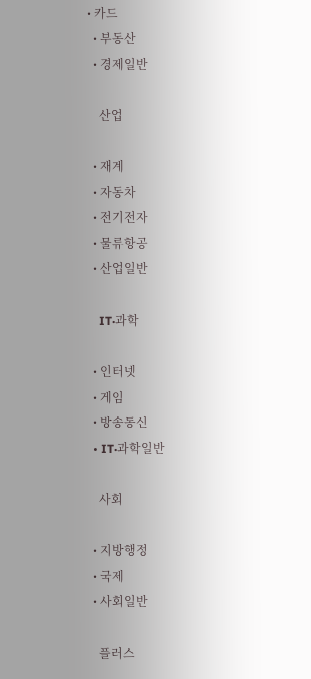• 카드
  • 부동산
  • 경제일반

    산업

  • 재계
  • 자동차
  • 전기전자
  • 물류항공
  • 산업일반

    IT·과학

  • 인터넷
  • 게임
  • 방송통신
  • IT·과학일반

    사회

  • 지방행정
  • 국제
  • 사회일반

    플러스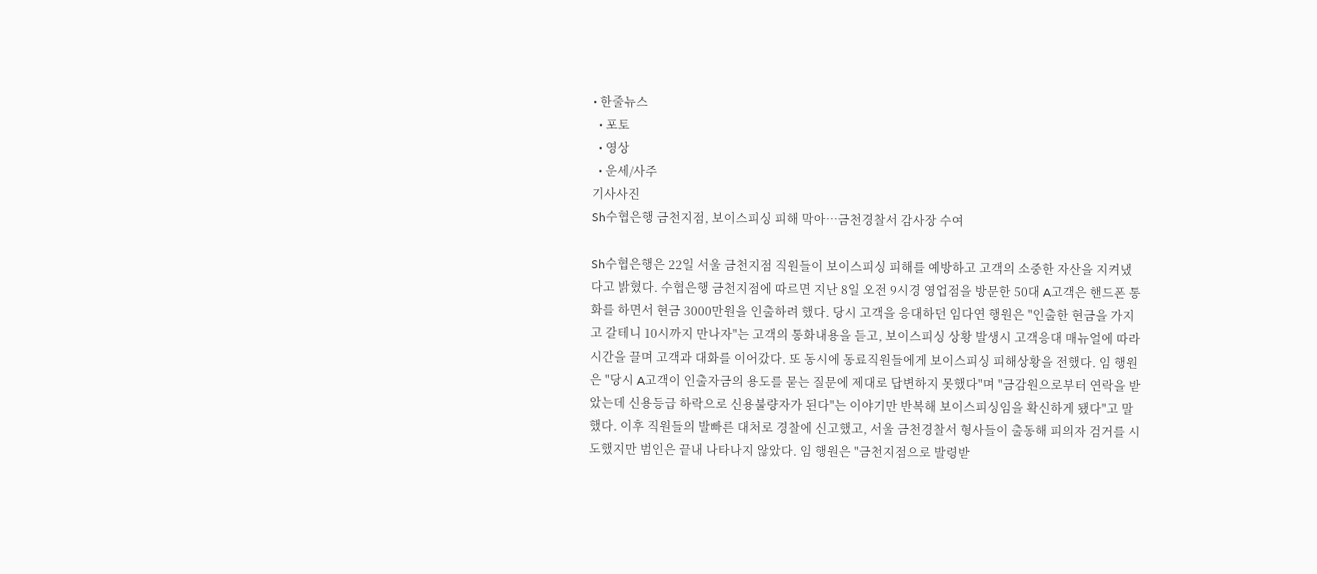• 한줄뉴스
  • 포토
  • 영상
  • 운세/사주
기사사진
Sh수협은행 금천지점, 보이스피싱 피해 막아…금천경찰서 감사장 수여

Sh수협은행은 22일 서울 금천지점 직원들이 보이스피싱 피해를 예방하고 고객의 소중한 자산을 지켜냈다고 밝혔다. 수협은행 금천지점에 따르면 지난 8일 오전 9시경 영업점을 방문한 50대 A고객은 핸드폰 통화를 하면서 현금 3000만원을 인출하려 했다. 당시 고객을 응대하던 임다연 행원은 "인출한 현금을 가지고 갈테니 10시까지 만나자"는 고객의 통화내용을 듣고, 보이스피싱 상황 발생시 고객응대 매뉴얼에 따라 시간을 끌며 고객과 대화를 이어갔다. 또 동시에 동료직원들에게 보이스피싱 피해상황을 전했다. 임 행원은 "당시 A고객이 인출자금의 용도를 묻는 질문에 제대로 답변하지 못했다"며 "금감원으로부터 연락을 받았는데 신용등급 하락으로 신용불량자가 된다"는 이야기만 반복해 보이스피싱임을 확신하게 됐다"고 말했다. 이후 직원들의 발빠른 대처로 경찰에 신고했고, 서울 금천경찰서 형사들이 출동해 피의자 검거를 시도했지만 범인은 끝내 나타나지 않았다. 임 행원은 "금천지점으로 발령받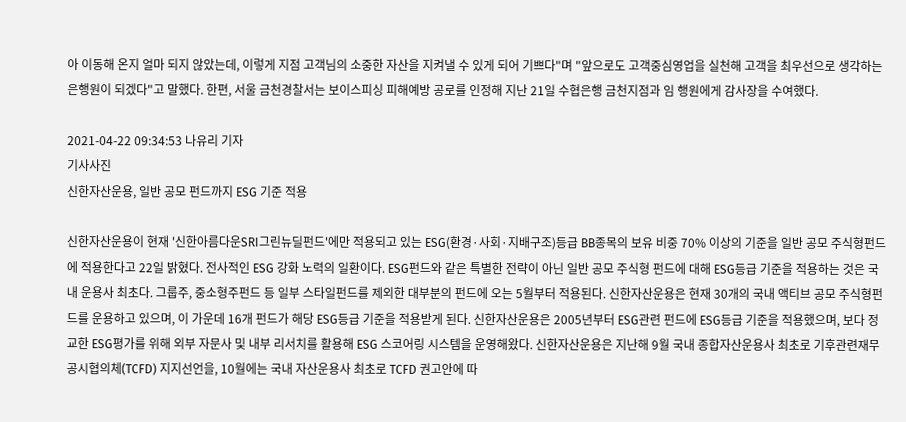아 이동해 온지 얼마 되지 않았는데, 이렇게 지점 고객님의 소중한 자산을 지켜낼 수 있게 되어 기쁘다"며 "앞으로도 고객중심영업을 실천해 고객을 최우선으로 생각하는 은행원이 되겠다"고 말했다. 한편, 서울 금천경찰서는 보이스피싱 피해예방 공로를 인정해 지난 21일 수협은행 금천지점과 임 행원에게 감사장을 수여했다.

2021-04-22 09:34:53 나유리 기자
기사사진
신한자산운용, 일반 공모 펀드까지 ESG 기준 적용

신한자산운용이 현재 '신한아름다운SRI그린뉴딜펀드'에만 적용되고 있는 ESG(환경·사회·지배구조)등급 BB종목의 보유 비중 70% 이상의 기준을 일반 공모 주식형펀드에 적용한다고 22일 밝혔다. 전사적인 ESG 강화 노력의 일환이다. ESG펀드와 같은 특별한 전략이 아닌 일반 공모 주식형 펀드에 대해 ESG등급 기준을 적용하는 것은 국내 운용사 최초다. 그룹주, 중소형주펀드 등 일부 스타일펀드를 제외한 대부분의 펀드에 오는 5월부터 적용된다. 신한자산운용은 현재 30개의 국내 액티브 공모 주식형펀드를 운용하고 있으며, 이 가운데 16개 펀드가 해당 ESG등급 기준을 적용받게 된다. 신한자산운용은 2005년부터 ESG관련 펀드에 ESG등급 기준을 적용했으며, 보다 정교한 ESG평가를 위해 외부 자문사 및 내부 리서치를 활용해 ESG 스코어링 시스템을 운영해왔다. 신한자산운용은 지난해 9월 국내 종합자산운용사 최초로 기후관련재무공시협의체(TCFD) 지지선언을, 10월에는 국내 자산운용사 최초로 TCFD 권고안에 따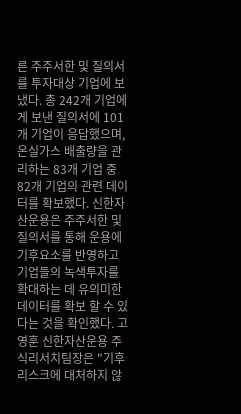른 주주서한 및 질의서를 투자대상 기업에 보냈다. 총 242개 기업에게 보낸 질의서에 101개 기업이 응답했으며, 온실가스 배출량을 관리하는 83개 기업 중 82개 기업의 관련 데이터를 확보했다. 신한자산운용은 주주서한 및 질의서를 통해 운용에 기후요소를 반영하고 기업들의 녹색투자를 확대하는 데 유의미한 데이터를 확보 할 수 있다는 것을 확인했다. 고영훈 신한자산운용 주식리서치팀장은 "기후 리스크에 대처하지 않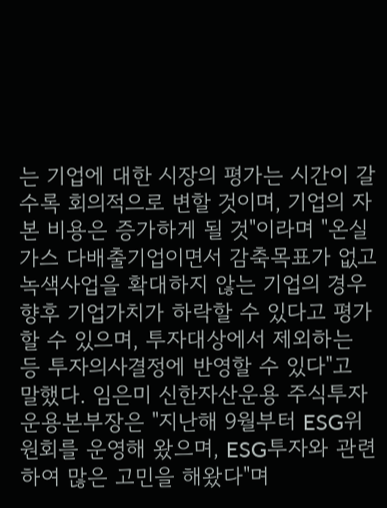는 기업에 대한 시장의 평가는 시간이 갈수록 회의적으로 변할 것이며, 기업의 자본 비용은 증가하게 될 것"이라며 "온실가스 다배출기업이면서 감축목표가 없고 녹색사업을 확대하지 않는 기업의 경우 향후 기업가치가 하락할 수 있다고 평가할 수 있으며, 투자대상에서 제외하는 등 투자의사결정에 반영할 수 있다"고 말했다. 임은미 신한자산운용 주식투자운용본부장은 "지난해 9월부터 ESG위원회를 운영해 왔으며, ESG투자와 관련하여 많은 고민을 해왔다"며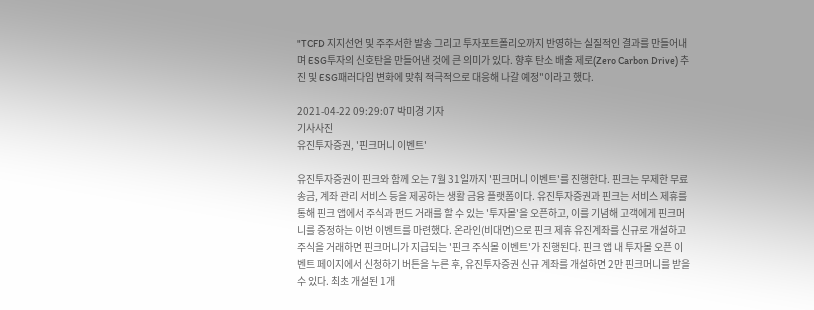"TCFD 지지선언 및 주주서한 발송 그리고 투자포트폴리오까지 반영하는 실질적인 결과를 만들어내며 ESG투자의 신호탄을 만들어낸 것에 큰 의미가 있다. 향후 탄소 배출 제로(Zero Carbon Drive) 추진 및 ESG패러다임 변화에 맞춰 적극적으로 대응해 나갈 예정"이라고 했다.

2021-04-22 09:29:07 박미경 기자
기사사진
유진투자증권, '핀크머니 이벤트'

유진투자증권이 핀크와 함께 오는 7월 31일까지 '핀크머니 이벤트'를 진행한다. 핀크는 무제한 무료 송금, 계좌 관리 서비스 등을 제공하는 생활 금융 플랫폼이다. 유진투자증권과 핀크는 서비스 제휴를 통해 핀크 앱에서 주식과 펀드 거래를 할 수 있는 '투자몰'을 오픈하고, 이를 기념해 고객에게 핀크머니를 증정하는 이번 이벤트를 마련했다. 온라인(비대면)으로 핀크 제휴 유진계좌를 신규로 개설하고 주식을 거래하면 핀크머니가 지급되는 '핀크 주식몰 이벤트'가 진행된다. 핀크 앱 내 투자몰 오픈 이벤트 페이지에서 신청하기 버튼을 누른 후, 유진투자증권 신규 계좌를 개설하면 2만 핀크머니를 받을 수 있다. 최초 개설된 1개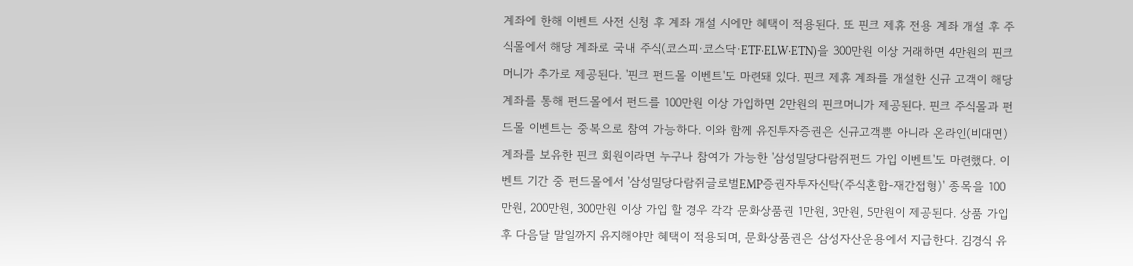계좌에 한해 이벤트 사전 신청 후 계좌 개설 시에만 혜택이 적용된다. 또 핀크 제휴 전용 계좌 개설 후 주식몰에서 해당 계좌로 국내 주식(코스피·코스닥·ETF·ELW·ETN)을 300만원 이상 거래하면 4만원의 핀크머니가 추가로 제공된다. '핀크 펀드몰 이벤트'도 마련돼 있다. 핀크 제휴 계좌를 개설한 신규 고객이 해당 계좌를 통해 펀드몰에서 펀드를 100만원 이상 가입하면 2만원의 핀크머니가 제공된다. 핀크 주식몰과 펀드몰 이벤트는 중복으로 참여 가능하다. 이와 함께 유진투자증권은 신규고객뿐 아니라 온라인(비대면) 계좌를 보유한 핀크 회원이라면 누구나 참여가 가능한 '삼성밀당다람쥐펀드 가입 이벤트'도 마련했다. 이벤트 기간 중 펀드몰에서 '삼성밀당다람쥐글로벌EMP증권자투자신탁(주식혼합-재간접형)' 종목을 100만원, 200만원, 300만원 이상 가입 할 경우 각각 문화상품권 1만원, 3만원, 5만원이 제공된다. 상품 가입 후 다음달 말일까지 유지해야만 혜택이 적용되며, 문화상품권은 삼성자산운용에서 지급한다. 김경식 유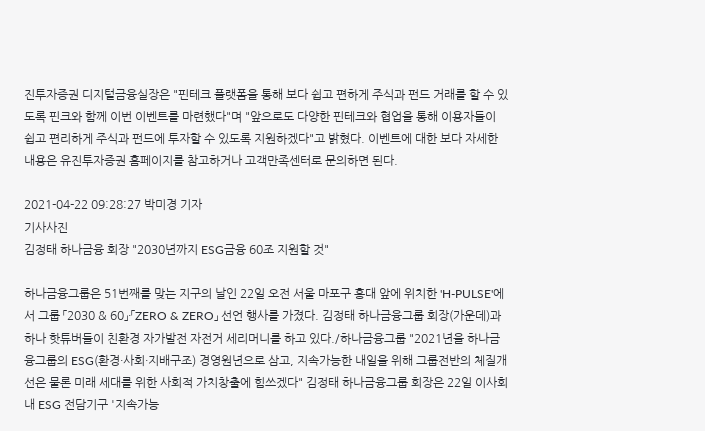진투자증권 디지털금융실장은 "핀테크 플랫폼을 통해 보다 쉽고 편하게 주식과 펀드 거래를 할 수 있도록 핀크와 함께 이번 이벤트를 마련했다"며 "앞으로도 다양한 핀테크와 협업을 통해 이용자들이 쉽고 편리하게 주식과 펀드에 투자할 수 있도록 지원하겠다"고 밝혔다. 이벤트에 대한 보다 자세한 내용은 유진투자증권 홈페이지를 참고하거나 고객만족센터로 문의하면 된다.

2021-04-22 09:28:27 박미경 기자
기사사진
김정태 하나금융 회장 "2030년까지 ESG금융 60조 지원할 것"

하나금융그룹은 51번째를 맞는 지구의 날인 22일 오전 서울 마포구 홍대 앞에 위치한 'H-PULSE'에서 그룹 「2030 & 60」·「ZERO & ZERO」 선언 행사를 가졌다. 김정태 하나금융그룹 회장(가운데)과 하나 핫튜버들이 친환경 자가발전 자전거 세리머니를 하고 있다./하나금융그룹 "2021년을 하나금융그룹의 ESG(환경·사회·지배구조) 경영원년으로 삼고, 지속가능한 내일을 위해 그룹전반의 체질개선은 물론 미래 세대를 위한 사회적 가치창출에 힘쓰겠다" 김정태 하나금융그룹 회장은 22일 이사회 내 ESG 전담기구 '지속가능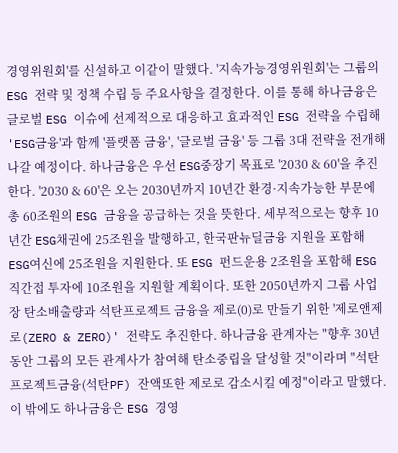경영위원회'를 신설하고 이같이 말했다. '지속가능경영위원회'는 그룹의 ESG 전략 및 정책 수립 등 주요사항을 결정한다. 이를 통해 하나금융은 글로벌 ESG 이슈에 선제적으로 대응하고 효과적인 ESG 전략을 수립해 'ESG금융'과 함께 '플랫폼 금융', '글로벌 금융' 등 그룹 3대 전략을 전개해 나갈 예정이다. 하나금융은 우선 ESG중장기 목표로 '2030 & 60'을 추진한다. '2030 & 60'은 오는 2030년까지 10년간 환경·지속가능한 부문에 총 60조원의 ESG 금융을 공급하는 것을 뜻한다. 세부적으로는 향후 10년간 ESG채권에 25조원을 발행하고, 한국판뉴딜금융 지원을 포함해 ESG여신에 25조원을 지원한다. 또 ESG 펀드운용 2조원을 포함해 ESG 직간접 투자에 10조원을 지원할 계획이다. 또한 2050년까지 그룹 사업장 탄소배출량과 석탄프로젝트 금융을 제로(0)로 만들기 위한 '제로앤제로(ZERO & ZERO)' 전략도 추진한다. 하나금융 관계자는 "향후 30년 동안 그룹의 모든 관계사가 참여해 탄소중립을 달성할 것"이라며 "석탄 프로젝트금융(석탄PF) 잔액또한 제로로 감소시킬 예정"이라고 말했다. 이 밖에도 하나금융은 ESG 경영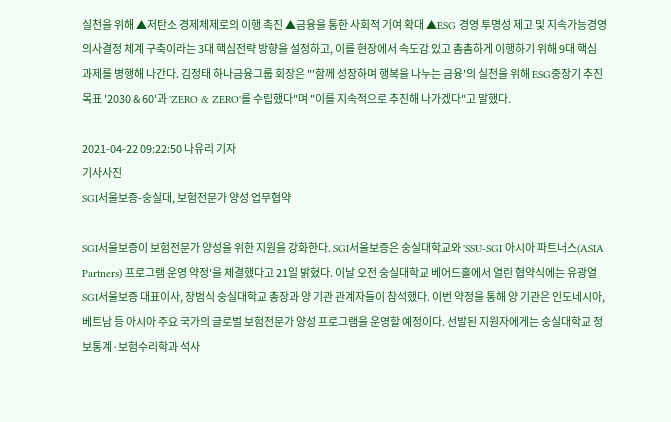실천을 위해 ▲저탄소 경제체제로의 이행 촉진 ▲금융을 통한 사회적 기여 확대 ▲ESG 경영 투명성 제고 및 지속가능경영 의사결정 체계 구축이라는 3대 핵심전략 방향을 설정하고, 이를 현장에서 속도감 있고 촘촘하게 이행하기 위해 9대 핵심 과제를 병행해 나간다. 김정태 하나금융그룹 회장은 "'함께 성장하며 행복을 나누는 금융'의 실천을 위해 ESG중장기 추진목표 '2030 & 60'과 'ZERO & ZERO'를 수립했다"며 "이를 지속적으로 추진해 나가겠다"고 말했다.

2021-04-22 09:22:50 나유리 기자
기사사진
SGI서울보증-숭실대, 보험전문가 양성 업무협약

SGI서울보증이 보험전문가 양성을 위한 지원을 강화한다. SGI서울보증은 숭실대학교와 'SSU-SGI 아시아 파트너스(ASIA Partners) 프로그램 운영 약정'을 체결했다고 21일 밝혔다. 이날 오전 숭실대학교 베어드홀에서 열린 협약식에는 유광열 SGI서울보증 대표이사, 장범식 숭실대학교 총장과 양 기관 관계자들이 참석했다. 이번 약정을 통해 양 기관은 인도네시아, 베트남 등 아시아 주요 국가의 글로벌 보험전문가 양성 프로그램을 운영할 예정이다. 선발된 지원자에게는 숭실대학교 정보통계·보험수리학과 석사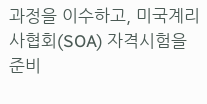과정을 이수하고, 미국계리사협회(SOA) 자격시험을 준비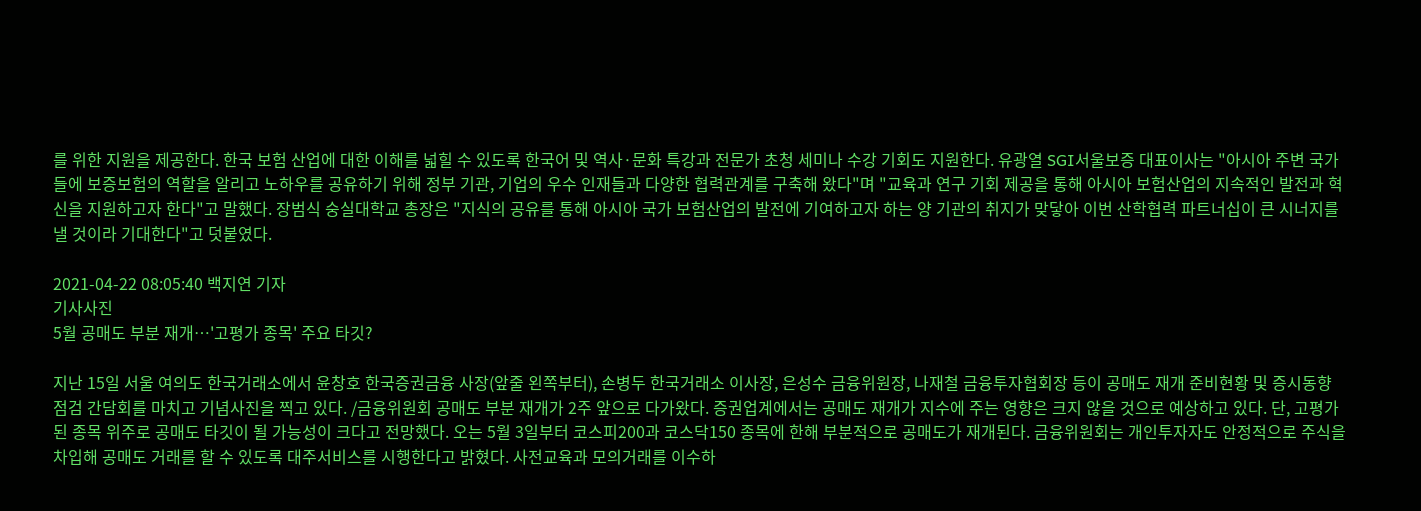를 위한 지원을 제공한다. 한국 보험 산업에 대한 이해를 넓힐 수 있도록 한국어 및 역사·문화 특강과 전문가 초청 세미나 수강 기회도 지원한다. 유광열 SGI서울보증 대표이사는 "아시아 주변 국가들에 보증보험의 역할을 알리고 노하우를 공유하기 위해 정부 기관, 기업의 우수 인재들과 다양한 협력관계를 구축해 왔다"며 "교육과 연구 기회 제공을 통해 아시아 보험산업의 지속적인 발전과 혁신을 지원하고자 한다"고 말했다. 장범식 숭실대학교 총장은 "지식의 공유를 통해 아시아 국가 보험산업의 발전에 기여하고자 하는 양 기관의 취지가 맞닿아 이번 산학협력 파트너십이 큰 시너지를 낼 것이라 기대한다"고 덧붙였다.

2021-04-22 08:05:40 백지연 기자
기사사진
5월 공매도 부분 재개…'고평가 종목' 주요 타깃?

지난 15일 서울 여의도 한국거래소에서 윤창호 한국증권금융 사장(앞줄 왼쪽부터), 손병두 한국거래소 이사장, 은성수 금융위원장, 나재철 금융투자협회장 등이 공매도 재개 준비현황 및 증시동향 점검 간담회를 마치고 기념사진을 찍고 있다. /금융위원회 공매도 부분 재개가 2주 앞으로 다가왔다. 증권업계에서는 공매도 재개가 지수에 주는 영향은 크지 않을 것으로 예상하고 있다. 단, 고평가된 종목 위주로 공매도 타깃이 될 가능성이 크다고 전망했다. 오는 5월 3일부터 코스피200과 코스닥150 종목에 한해 부분적으로 공매도가 재개된다. 금융위원회는 개인투자자도 안정적으로 주식을 차입해 공매도 거래를 할 수 있도록 대주서비스를 시행한다고 밝혔다. 사전교육과 모의거래를 이수하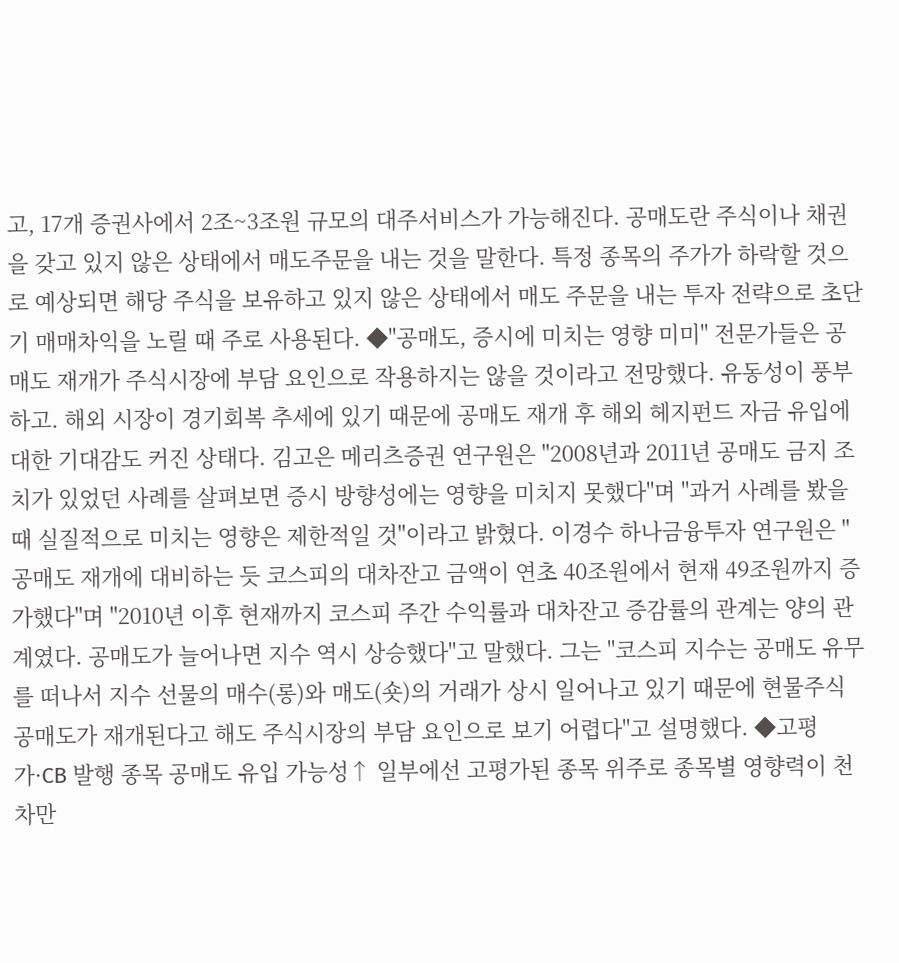고, 17개 증권사에서 2조~3조원 규모의 대주서비스가 가능해진다. 공매도란 주식이나 채권을 갖고 있지 않은 상태에서 매도주문을 내는 것을 말한다. 특정 종목의 주가가 하락할 것으로 예상되면 해당 주식을 보유하고 있지 않은 상태에서 매도 주문을 내는 투자 전략으로 초단기 매매차익을 노릴 때 주로 사용된다. ◆"공매도, 증시에 미치는 영향 미미" 전문가들은 공매도 재개가 주식시장에 부담 요인으로 작용하지는 않을 것이라고 전망했다. 유동성이 풍부하고. 해외 시장이 경기회복 추세에 있기 때문에 공매도 재개 후 해외 헤지펀드 자금 유입에 대한 기대감도 커진 상태다. 김고은 메리츠증권 연구원은 "2008년과 2011년 공매도 금지 조치가 있었던 사례를 살펴보면 증시 방향성에는 영향을 미치지 못했다"며 "과거 사례를 봤을 때 실질적으로 미치는 영향은 제한적일 것"이라고 밝혔다. 이경수 하나금융투자 연구원은 "공매도 재개에 대비하는 듯 코스피의 대차잔고 금액이 연초 40조원에서 현재 49조원까지 증가했다"며 "2010년 이후 현재까지 코스피 주간 수익률과 대차잔고 증감률의 관계는 양의 관계였다. 공매도가 늘어나면 지수 역시 상승했다"고 말했다. 그는 "코스피 지수는 공매도 유무를 떠나서 지수 선물의 매수(롱)와 매도(숏)의 거래가 상시 일어나고 있기 때문에 현물주식 공매도가 재개된다고 해도 주식시장의 부담 요인으로 보기 어렵다"고 설명했다. ◆고평가·CB 발행 종목 공매도 유입 가능성↑ 일부에선 고평가된 종목 위주로 종목별 영향력이 천차만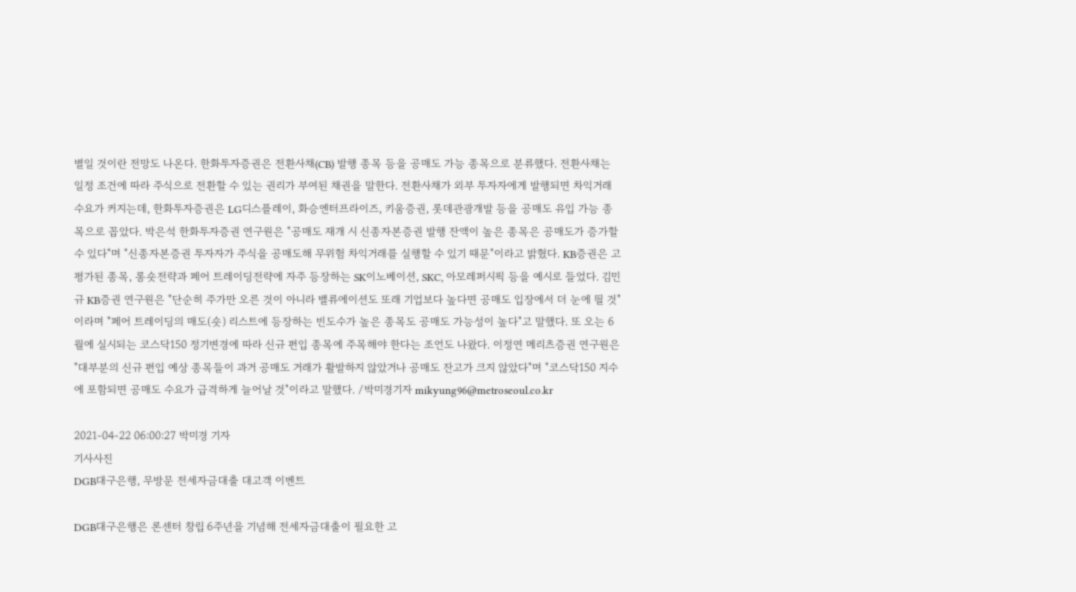별일 것이란 전망도 나온다. 한화투자증권은 전환사채(CB) 발행 종목 등을 공매도 가능 종목으로 분류했다. 전환사채는 일정 조건에 따라 주식으로 전환할 수 있는 권리가 부여된 채권을 말한다. 전환사채가 외부 투자자에게 발행되면 차익거래 수요가 커지는데, 한화투자증권은 LG디스플레이, 화승엔터프라이즈, 키움증권, 롯데관광개발 등을 공매도 유입 가능 종목으로 꼽았다. 박은석 한화투자증권 연구원은 "공매도 재개 시 신종자본증권 발행 잔액이 높은 종목은 공매도가 증가할 수 있다"며 "신종자본증권 투자자가 주식을 공매도해 무위험 차익거래를 실행할 수 있기 때문"이라고 밝혔다. KB증권은 고평가된 종목, 롱숏전략과 페어 트레이딩전략에 자주 등장하는 SK이노베이션, SKC, 아모레퍼시픽 등을 예시로 들었다. 김민규 KB증권 연구원은 "단순히 주가만 오른 것이 아니라 밸류에이션도 또래 기업보다 높다면 공매도 입장에서 더 눈에 띌 것"이라며 "페어 트레이딩의 매도(숏) 리스트에 등장하는 빈도수가 높은 종목도 공매도 가능성이 높다"고 말했다. 또 오는 6월에 실시되는 코스닥150 정기변경에 따라 신규 편입 종목에 주목해야 한다는 조언도 나왔다. 이정연 메리츠증권 연구원은 "대부분의 신규 편입 예상 종목들이 과거 공매도 거래가 활발하지 않았거나 공매도 잔고가 크지 않았다"며 "코스닥150 지수에 포함되면 공매도 수요가 급격하게 늘어날 것"이라고 말했다. /박미경기자 mikyung96@metroseoul.co.kr

2021-04-22 06:00:27 박미경 기자
기사사진
DGB대구은행, 무방문 전세자금대출 대고객 이벤트

DGB대구은행은 론센터 창립 6주년을 기념해 전세자금대출이 필요한 고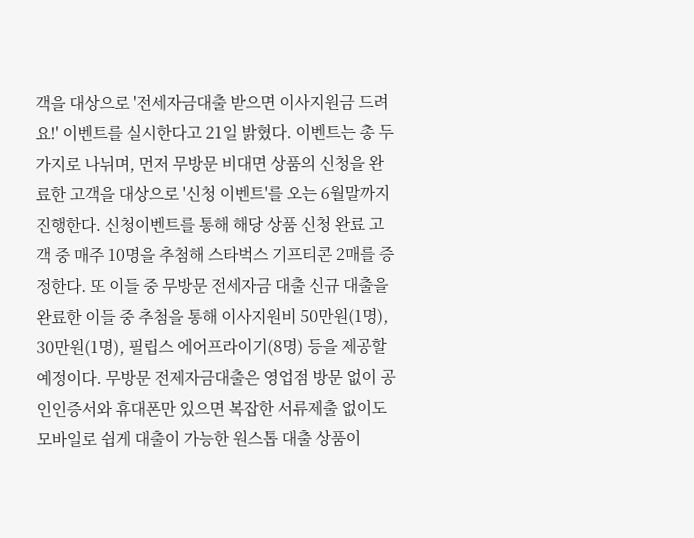객을 대상으로 '전세자금대출 받으면 이사지원금 드려요!' 이벤트를 실시한다고 21일 밝혔다. 이벤트는 총 두 가지로 나뉘며, 먼저 무방문 비대면 상품의 신청을 완료한 고객을 대상으로 '신청 이벤트'를 오는 6월말까지 진행한다. 신청이벤트를 통해 해당 상품 신청 완료 고객 중 매주 10명을 추첨해 스타벅스 기프티콘 2매를 증정한다. 또 이들 중 무방문 전세자금 대출 신규 대출을 완료한 이들 중 추첨을 통해 이사지원비 50만원(1명), 30만원(1명), 필립스 에어프라이기(8명) 등을 제공할 예정이다. 무방문 전제자금대출은 영업점 방문 없이 공인인증서와 휴대폰만 있으면 복잡한 서류제출 없이도 모바일로 쉽게 대출이 가능한 원스톱 대출 상품이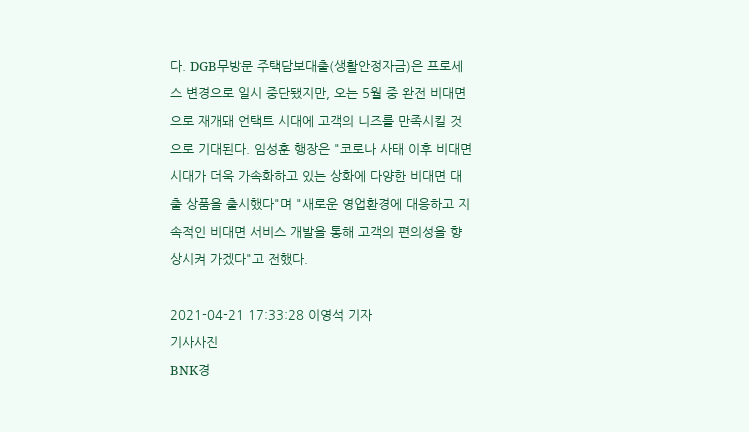다. DGB무방문 주택담보대출(생활안정자금)은 프로세스 변경으로 일시 중단됐지만, 오는 5월 중 완전 비대면으로 재개돼 언택트 시대에 고객의 니즈를 만족시킬 것으로 기대된다. 임성훈 행장은 "코로나 사태 이후 비대면 시대가 더욱 가속화하고 있는 상화에 다양한 비대면 대출 상품을 출시했다"며 "새로운 영업환경에 대응하고 지속적인 비대면 서비스 개발을 통해 고객의 편의성을 향상시켜 가겠다"고 전했다.

2021-04-21 17:33:28 이영석 기자
기사사진
BNK경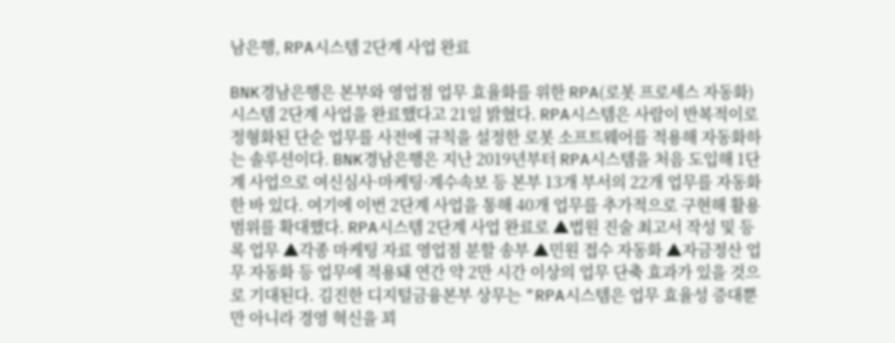남은행, RPA시스템 2단계 사업 완료

BNK경남은행은 본부와 영업점 업무 효율화를 위한 RPA(로봇 프로세스 자동화) 시스템 2단계 사업을 완료했다고 21일 밝혔다. RPA시스템은 사람이 반복적이로 정형화된 단순 업무를 사전에 규칙을 설정한 로봇 소프트웨어를 적용해 자동화하는 솔루션이다. BNK경남은행은 지난 2019년부터 RPA시스템을 처음 도입해 1단계 사업으로 여신심사·마케팅·계수속보 등 본부 13개 부서의 22개 업무를 자동화한 바 있다. 여기에 이번 2단계 사업을 통해 40개 업무를 추가적으로 구현해 활용범위를 확대했다. RPA시스템 2단계 사업 완료로 ▲법원 진술 최고서 작성 및 등록 업무 ▲각종 마케팅 자료 영업점 분할 송부 ▲민원 접수 자동화 ▲자금정산 업무 자동화 등 업무에 적용돼 연간 약 2만 시간 이상의 업무 단축 효과가 있을 것으로 기대된다. 김진한 디지털금융본부 상무는 "RPA시스템은 업무 효율성 증대뿐만 아니라 경영 혁신을 꾀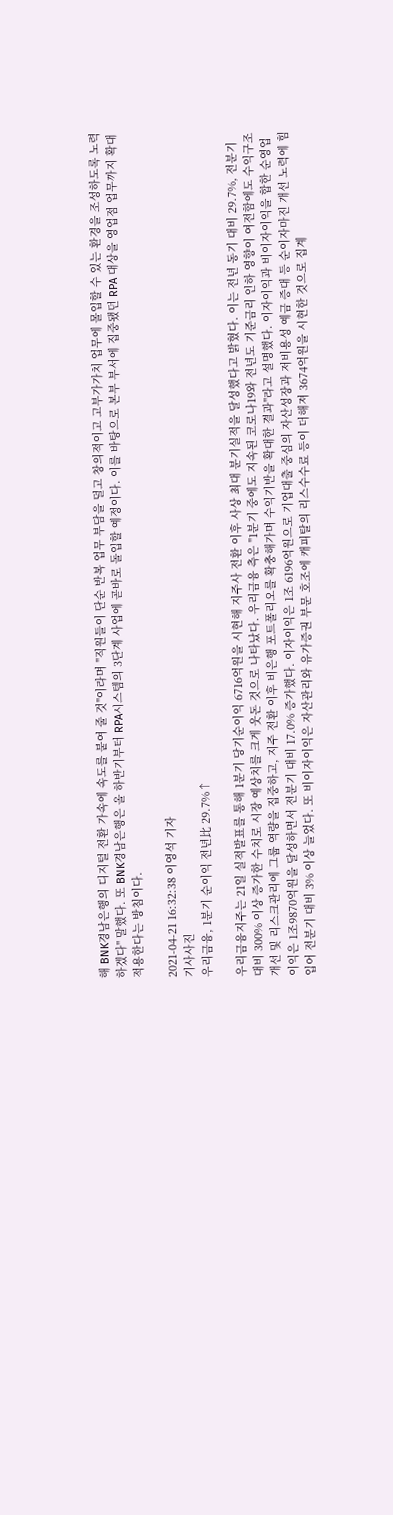해 BNK경남은행의 디지털 전환 가속에 속도를 붙여 줄 것"이라며 "직원들이 단순 반복 업무 부담을 덜고 창의적이고 고부가가치 업무에 몰입할 수 있는 환경을 조성하도록 노력하겠다" 말했다. 또 BNK경남은행은 올 하반기부터 RPA시스템의 3단계 사업에 곧바로 돌입할 예정이다. 이를 바탕으로 본부 부서에 집중됐던 RPA 대상을 영업점 업무까지 확대 적용한다는 방침이다.

2021-04-21 16:32:38 이영석 기자
기사사진
우리금융, 1분기 순이익 전년比 29.7%↑

우리금융지주는 21일 실적발표를 통해 1분기 당기순이익 6716억원을 시현해 지주사 전환 이후 사상 최대 분기실적을 달성했다고 밝혔다. 이는 전년 동기 대비 29.7%, 전분기 대비 300% 이상 증가한 수치로 시장 예상치를 크게 웃돈 것으로 나타났다. 우리금융 측은 "1분기 중에도 지속된 코로나19와 전년도 기준금리 인하 영향이 여전함에도 수익구조 개선 및 리스크관리에 그룹 역량을 집중하고, 지주 전환 이후 비은행 포트폴리오를 확충해가며 수익기반을 확대한 결과"라고 설명했다. 이자이익과 비이자이익을 합한 순영업이익은 1조9870억원을 달성하면서 전분기 대비 17.0% 증가했다. 이자이익은 1조 6196억원으로 기업대출 중심의 자산성장과 저비용성 예금 증대 등 순이자마진 개선 노력에 힘입어 전분기 대비 3% 이상 늘었다. 또 비이자이익은 자산관리와 유가증권 부문 호조에 캐피탈의 리스수수료 등이 더해져 3674억원을 시현한 것으로 집계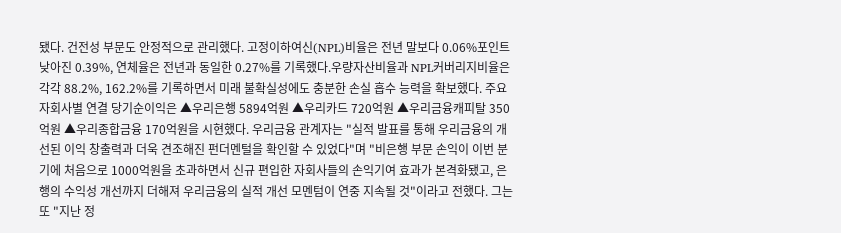됐다. 건전성 부문도 안정적으로 관리했다. 고정이하여신(NPL)비율은 전년 말보다 0.06%포인트 낮아진 0.39%, 연체율은 전년과 동일한 0.27%를 기록했다.우량자산비율과 NPL커버리지비율은 각각 88.2%, 162.2%를 기록하면서 미래 불확실성에도 충분한 손실 흡수 능력을 확보했다. 주요 자회사별 연결 당기순이익은 ▲우리은행 5894억원 ▲우리카드 720억원 ▲우리금융캐피탈 350억원 ▲우리종합금융 170억원을 시현했다. 우리금융 관계자는 "실적 발표를 통해 우리금융의 개선된 이익 창출력과 더욱 견조해진 펀더멘털을 확인할 수 있었다"며 "비은행 부문 손익이 이번 분기에 처음으로 1000억원을 초과하면서 신규 편입한 자회사들의 손익기여 효과가 본격화됐고, 은행의 수익성 개선까지 더해져 우리금융의 실적 개선 모멘텀이 연중 지속될 것"이라고 전했다. 그는 또 "지난 정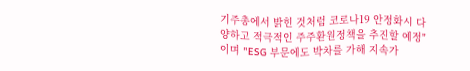기주총에서 밝힌 것처럼 코로나19 안정화시 다양하고 적극적인 주주환원정책을 추진할 예정"이며 "ESG 부문에도 박차를 가해 지속가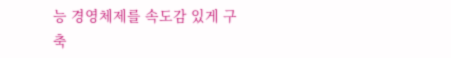능 경영체제를 속도감 있게 구축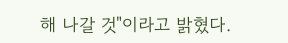해 나갈 것"이라고 밝혔다.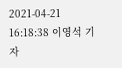2021-04-21 16:18:38 이영석 기자